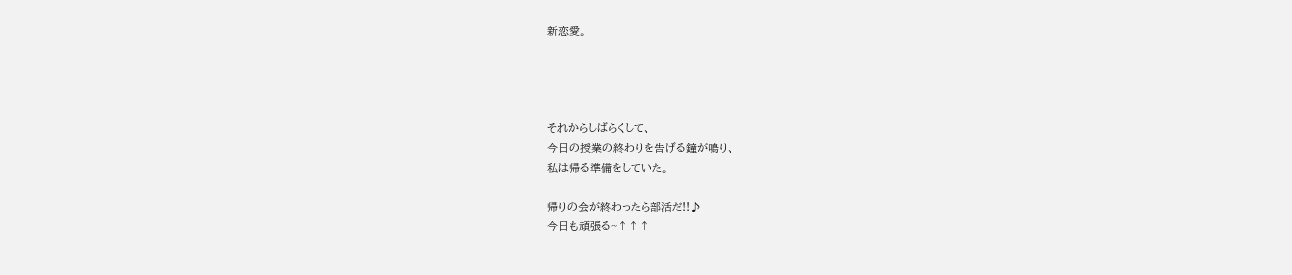新恋愛。




それからしばらくして、
今日の授業の終わりを告げる鐘が鳴り、
私は帰る準備をしていた。

帰りの会が終わったら部活だ!!♪
今日も頑張る~↑↑↑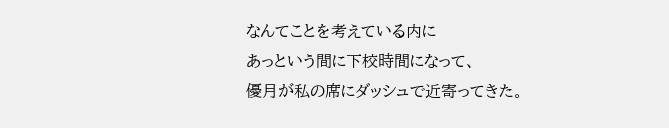なんてことを考えている内に
あっという間に下校時間になって、
優月が私の席にダッシュで近寄ってきた。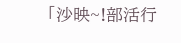「沙映~!部活行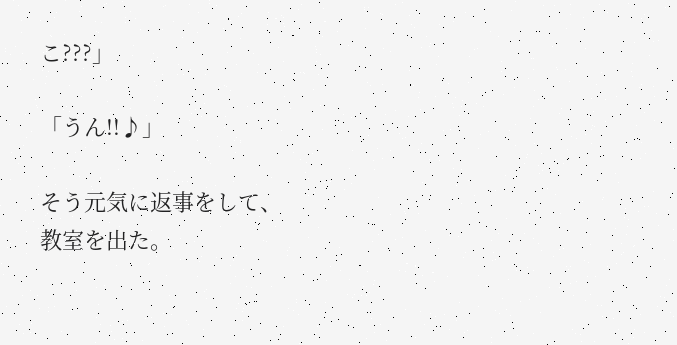こ???」

「うん!!♪」

そう元気に返事をして、
教室を出た。